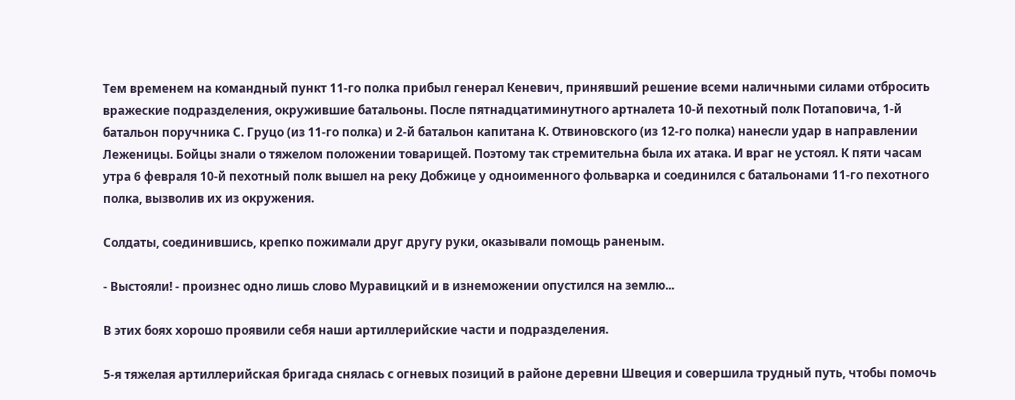Тем временем на командный пункт 11-го полка прибыл генерал Кеневич, принявший решение всеми наличными силами отбросить вражеские подразделения, окружившие батальоны. После пятнадцатиминутного артналета 10-й пехотный полк Потаповича, 1-й батальон поручника С. Груцо (из 11-го полка) и 2-й батальон капитана К. Отвиновского (из 12-го полка) нанесли удар в направлении Леженицы. Бойцы знали о тяжелом положении товарищей. Поэтому так стремительна была их атака. И враг не устоял. К пяти часам утра 6 февраля 10-й пехотный полк вышел на реку Добжице у одноименного фольварка и соединился с батальонами 11-го пехотного полка, вызволив их из окружения.

Солдаты, соединившись, крепко пожимали друг другу руки, оказывали помощь раненым.

- Выстояли! - произнес одно лишь слово Муравицкий и в изнеможении опустился на землю...

В этих боях хорошо проявили себя наши артиллерийские части и подразделения.

5-я тяжелая артиллерийская бригада снялась с огневых позиций в районе деревни Швеция и совершила трудный путь, чтобы помочь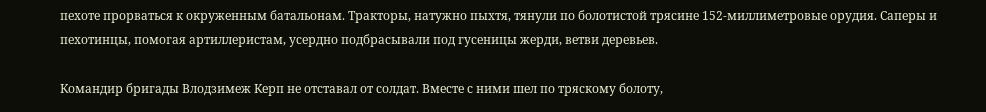пехоте прорваться к окруженным батальонам. Тракторы, натужно пыхтя, тянули по болотистой трясине 152-миллиметровые орудия. Саперы и пехотинцы, помогая артиллеристам, усердно подбрасывали под гусеницы жерди, ветви деревьев.

Командир бригады Влодзимеж Керп не отставал от солдат. Вместе с ними шел по тряскому болоту,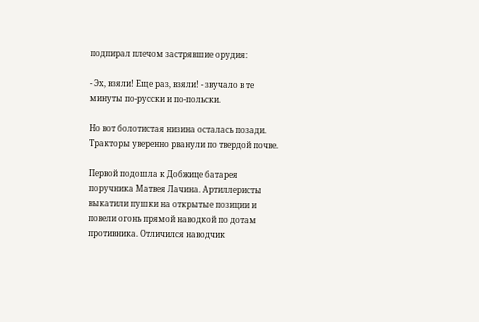подпирал плечом застрявшие орудия:

- Эх, взяли! Еще раз, взяли! - звучало в те минуты по-русски и по-польски.

Но вот болотистая низина осталась позади. Тракторы уверенно рванули по твердой почве.

Первой подошла к Добжице батарея поручника Матвея Лачина. Артиллеристы выкатили пушки на открытые позиции и повели огонь прямой наводкой по дотам противника. Отличился наводчик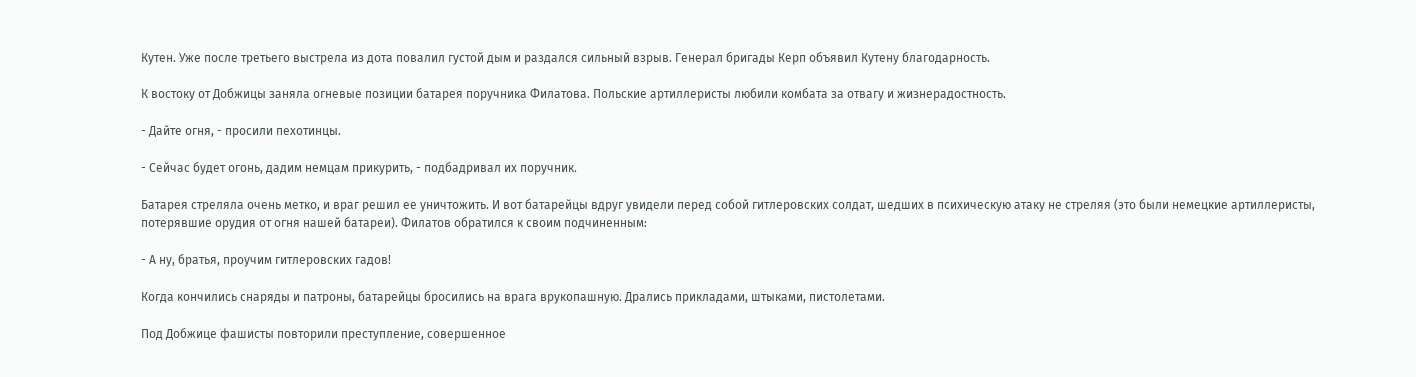Кутен. Уже после третьего выстрела из дота повалил густой дым и раздался сильный взрыв. Генерал бригады Керп объявил Кутену благодарность.

К востоку от Добжицы заняла огневые позиции батарея поручника Филатова. Польские артиллеристы любили комбата за отвагу и жизнерадостность.

- Дайте огня, - просили пехотинцы.

- Сейчас будет огонь, дадим немцам прикурить, - подбадривал их поручник.

Батарея стреляла очень метко, и враг решил ее уничтожить. И вот батарейцы вдруг увидели перед собой гитлеровских солдат, шедших в психическую атаку не стреляя (это были немецкие артиллеристы, потерявшие орудия от огня нашей батареи). Филатов обратился к своим подчиненным:

- А ну, братья, проучим гитлеровских гадов!

Когда кончились снаряды и патроны, батарейцы бросились на врага врукопашную. Дрались прикладами, штыками, пистолетами.

Под Добжице фашисты повторили преступление, совершенное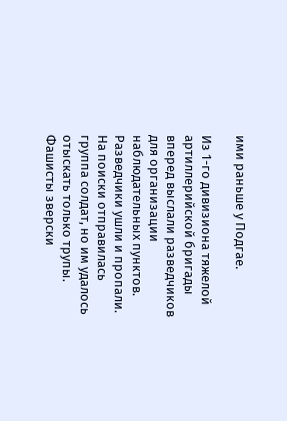ими раньше у Подгае.

Из 1-го дивизиона тяжелой артиллерийской бригады вперед выслали разведчиков для организации наблюдательных пунктов. Разведчики ушли и пропали. На поиски отправилась группа солдат, но им удалось отыскать только трупы. Фашисты зверски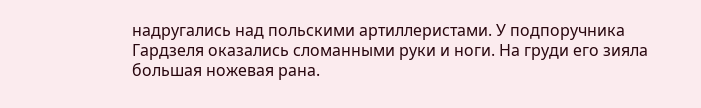надругались над польскими артиллеристами. У подпоручника Гардзеля оказались сломанными руки и ноги. На груди его зияла большая ножевая рана.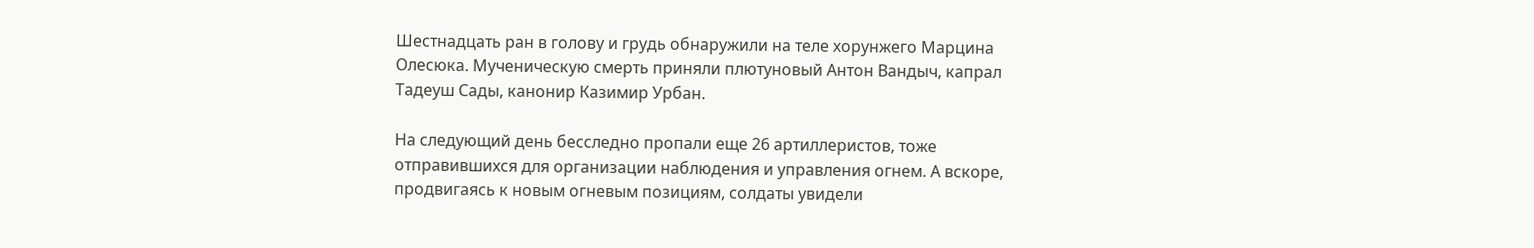Шестнадцать ран в голову и грудь обнаружили на теле хорунжего Марцина Олесюка. Мученическую смерть приняли плютуновый Антон Вандыч, капрал Тадеуш Сады, канонир Казимир Урбан.

На следующий день бесследно пропали еще 26 артиллеристов, тоже отправившихся для организации наблюдения и управления огнем. А вскоре, продвигаясь к новым огневым позициям, солдаты увидели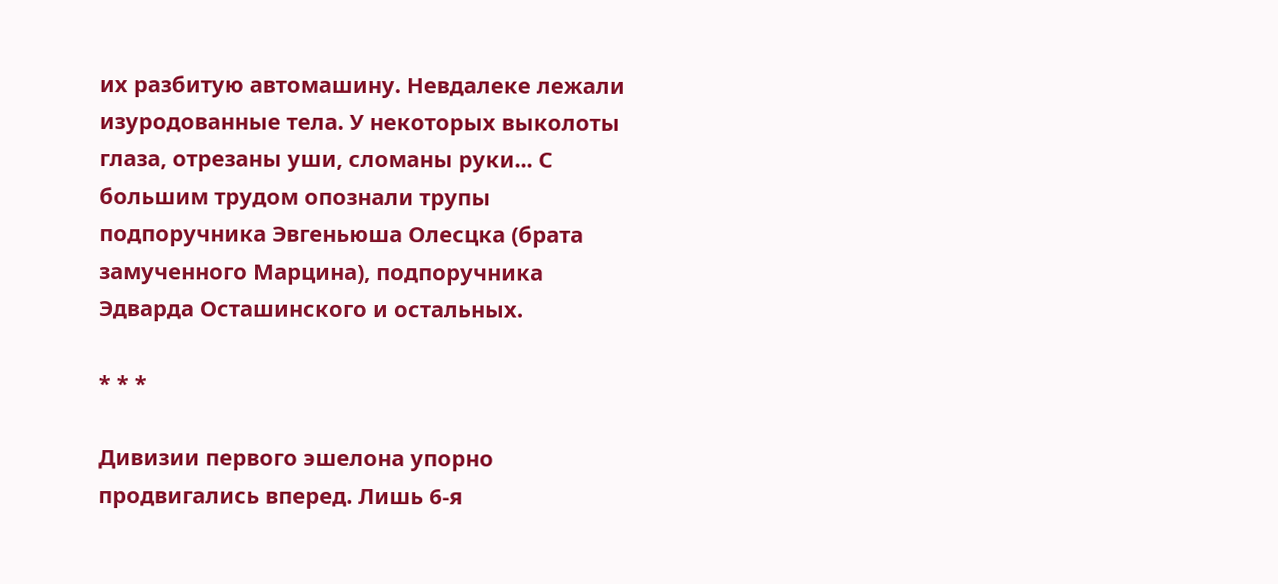их разбитую автомашину. Невдалеке лежали изуродованные тела. У некоторых выколоты глаза, отрезаны уши, сломаны руки... С большим трудом опознали трупы подпоручника Эвгеньюша Олесцка (брата замученного Марцина), подпоручника Эдварда Осташинского и остальных.

* * *

Дивизии первого эшелона упорно продвигались вперед. Лишь 6-я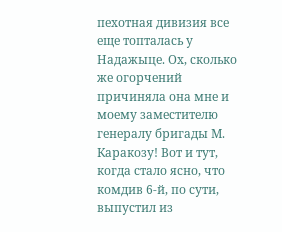пехотная дивизия все еще топталась у Надажыце. Ох, сколько же огорчений причиняла она мне и моему заместителю генералу бригады М. Каракозу! Вот и тут, когда стало ясно, что комдив 6-й, по сути, выпустил из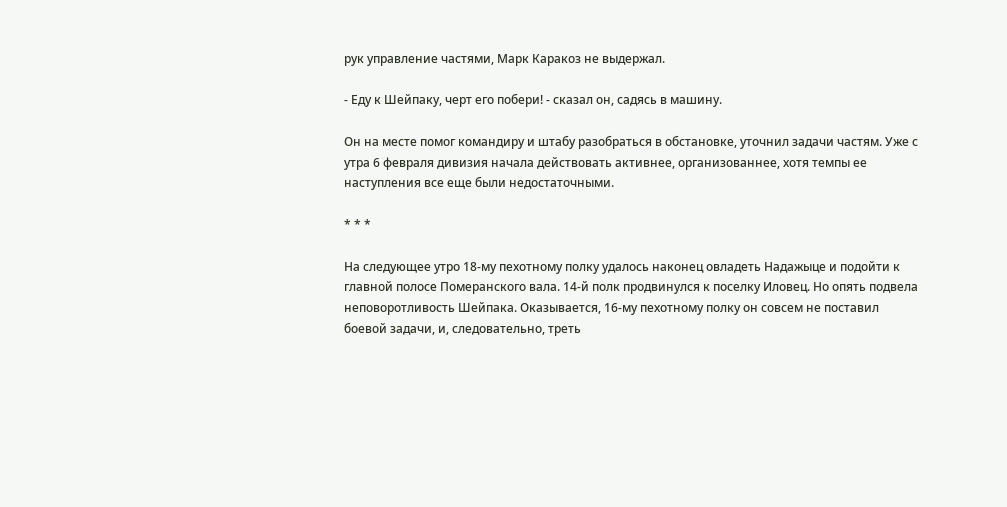рук управление частями, Марк Каракоз не выдержал.

- Еду к Шейпаку, черт его побери! - сказал он, садясь в машину.

Он на месте помог командиру и штабу разобраться в обстановке, уточнил задачи частям. Уже с утра 6 февраля дивизия начала действовать активнее, организованнее, хотя темпы ее наступления все еще были недостаточными.

* * *

На следующее утро 18-му пехотному полку удалось наконец овладеть Надажыце и подойти к главной полосе Померанского вала. 14-й полк продвинулся к поселку Иловец. Но опять подвела неповоротливость Шейпака. Оказывается, 16-му пехотному полку он совсем не поставил боевой задачи, и, следовательно, треть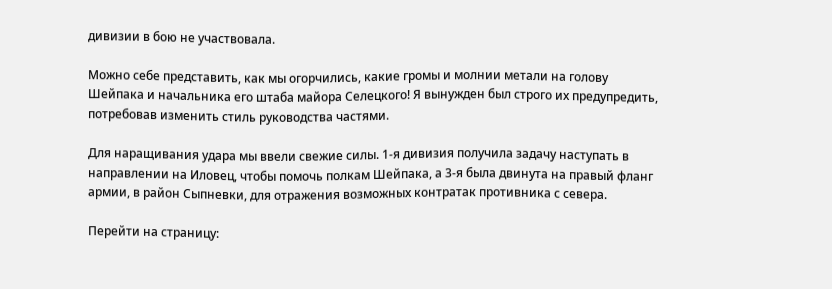дивизии в бою не участвовала.

Можно себе представить, как мы огорчились, какие громы и молнии метали на голову Шейпака и начальника его штаба майора Селецкого! Я вынужден был строго их предупредить, потребовав изменить стиль руководства частями.

Для наращивания удара мы ввели свежие силы. 1-я дивизия получила задачу наступать в направлении на Иловец, чтобы помочь полкам Шейпака, а 3-я была двинута на правый фланг армии, в район Сыпневки, для отражения возможных контратак противника с севера.

Перейти на страницу: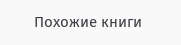Похожие книги